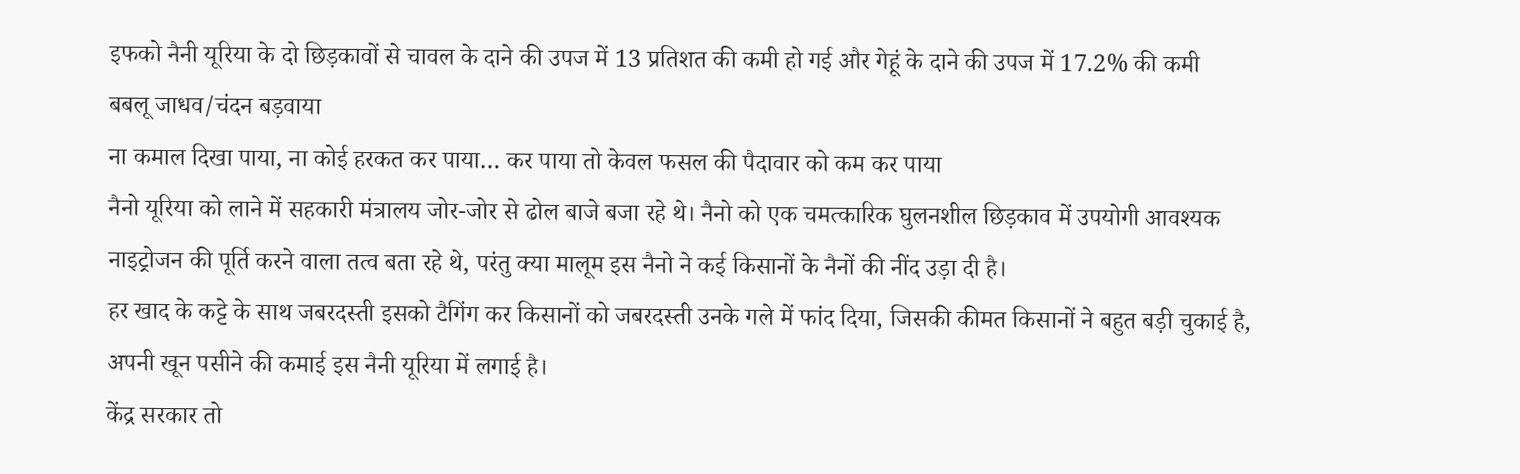इफको नैनी यूरिया के दो छिड़कावों से चावल के दाने की उपज में 13 प्रतिशत की कमी हो गई और गेहूं के दाने की उपज में 17.2% की कमी
बबलू जाधव/चंदन बड़वाया
ना कमाल दिखा पाया, ना कोई हरकत कर पाया… कर पाया तो केवल फसल की पैदावार को कम कर पाया
नैनो यूरिया को लाने में सहकारी मंत्रालय जोर-जोर से ढोल बाजे बजा रहे थे। नैनो को एक चमत्कारिक घुलनशील छिड़काव में उपयोगी आवश्यक नाइट्रोजन की पूर्ति करने वाला तत्व बता रहे थे, परंतु क्या मालूम इस नैनो ने कई किसानों के नैनों की नींद उड़ा दी है।
हर खाद के कट्टे के साथ जबरदस्ती इसको टैगिंग कर किसानों को जबरदस्ती उनके गले में फांद दिया, जिसकी कीमत किसानों ने बहुत बड़ी चुकाई है, अपनी खून पसीने की कमाई इस नैनी यूरिया में लगाई है।
केंद्र सरकार तो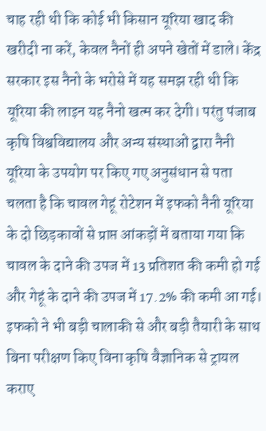चाह रही थी कि कोई भी किसान यूरिया खाद की खरीदी ना करें, केवल नैनों ही अपने खेतों में डाले। केंद्र सरकार इस नैनो के भरोसे में यह समझ रही थी कि यूरिया की लाइन यह नैनो खत्म कर देगी। परंतु पंजाब कृषि विश्वविद्यालय और अन्य संस्थाओं द्वारा नैनी यूरिया के उपयोग पर किए गए अनुसंधान से पता चलता है कि चावल गेहूं रोटेशन में इफको नैनी यूरिया के दो छिड़कावों से प्राप्त आंकड़ों में बताया गया कि चावल के दाने की उपज में 13 प्रतिशत की कमी हो गई और गेहूं के दाने की उपज में 17.2% की कमी आ गई।
इफको ने भी बड़ी चालाकी से और बड़ी तैयारी के साथ बिना परीक्षण किए विना कृषि वैज्ञानिक से ट्रायल कराए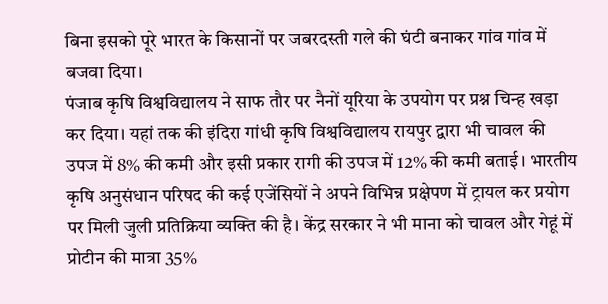बिना इसको पूरे भारत के किसानों पर जबरदस्ती गले की घंटी बनाकर गांव गांव में बजवा दिया।
पंजाब कृषि विश्वविद्यालय ने साफ तौर पर नैनों यूरिया के उपयोग पर प्रश्न चिन्ह खड़ा कर दिया। यहां तक की इंदिरा गांधी कृषि विश्वविद्यालय रायपुर द्वारा भी चावल की उपज में 8% की कमी और इसी प्रकार रागी की उपज में 12% की कमी बताई। भारतीय कृषि अनुसंधान परिषद की कई एजेंसियों ने अपने विभिन्न प्रक्षेपण में ट्रायल कर प्रयोग पर मिली जुली प्रतिक्रिया व्यक्ति की है। केंद्र सरकार ने भी माना को चावल और गेहूं में प्रोटीन की मात्रा 35%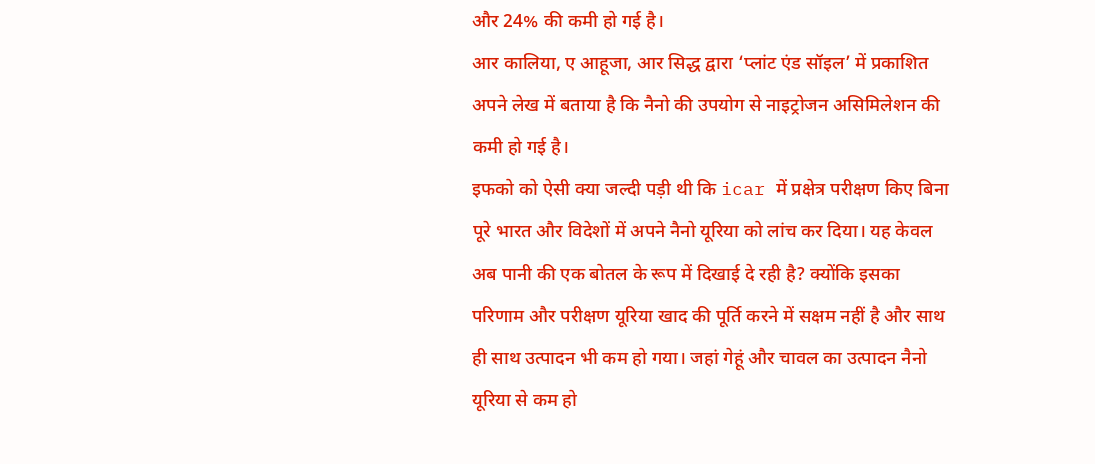और 24% की कमी हो गई है।
आर कालिया, ए आहूजा, आर सिद्ध द्वारा ‘प्लांट एंड सॉइल’ में प्रकाशित अपने लेख में बताया है कि नैनो की उपयोग से नाइट्रोजन असिमिलेशन की कमी हो गई है।
इफको को ऐसी क्या जल्दी पड़ी थी कि icar में प्रक्षेत्र परीक्षण किए बिना पूरे भारत और विदेशों में अपने नैनो यूरिया को लांच कर दिया। यह केवल अब पानी की एक बोतल के रूप में दिखाई दे रही है? क्योंकि इसका परिणाम और परीक्षण यूरिया खाद की पूर्ति करने में सक्षम नहीं है और साथ ही साथ उत्पादन भी कम हो गया। जहां गेहूं और चावल का उत्पादन नैनो यूरिया से कम हो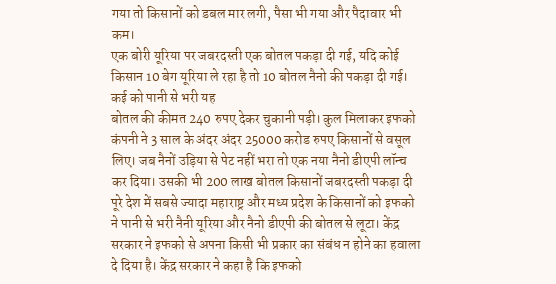गया तो किसानों को डबल मार लगी, पैसा भी गया और पैदावार भी कम।
एक बोरी यूरिया पर जबरदस्ती एक बोतल पकड़ा दी गई, यदि कोई किसान 10 बेग यूरिया ले रहा है तो 10 बोतल नैनो की पकड़ा दी गई। कई को पानी से भरी यह
बोतल की कीमत 240 रुपए देकर चुकानी पड़ी। कुल मिलाकर इफको कंपनी ने 3 साल के अंदर अंदर 25000 करोड रुपए किसानों से वसूल लिए। जब नैनों उड़िया से पेट नहीं भरा तो एक नया नैनो डीएपी लॉन्च कर दिया। उसकी भी 200 लाख बोतल किसानों जबरदस्ती पकड़ा दी
पूरे देश में सबसे ज्यादा महाराष्ट्र और मध्य प्रदेश के किसानों को इफको ने पानी से भरी नैनी यूरिया और नैनो डीएपी की बोतल से लूटा। केंद्र सरकार ने इफको से अपना किसी भी प्रकार का संबंध न होने का हवाला दे दिया है। केंद्र सरकार ने कहा है कि इफको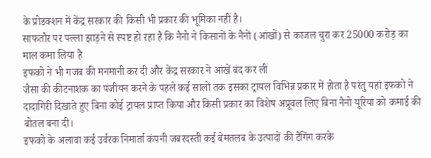के प्रोडक्शन में केंद्र सरकार की किसी भी प्रकार की भूमिका नहीं है।
साफतौर पर पल्ला झाड़ने से स्पष्ट हो रहा है कि नैनो ने किसानों के नैनों (आंखों) से काजल चुरा कर 25000 करोड़ का माल कमा लिया है
इफको ने भी गजब की मनमानी कर दी और केंद्र सरकार ने आंखें बंद कर लीं
जैसा की कीटनाशक का पंजीयन करने के पहले कई सालों तक इसका ट्रायल विभिन्न प्रकार में होता है परंतु यहां इफको ने दादागिरी दिखाते हुए बिना कोई ट्रायल प्राप्त किया और किसी प्रकार का विशेष अप्रूवल लिए बिना नैनो यूरिया को कमाई की बोतल बना दी।
इफको के अलावा कई उर्वरक निमार्ता कंपनी जबरदस्ती कई बेमतलब के उत्पादों की टैगिंग करके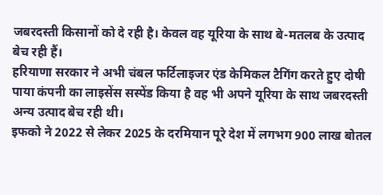जबरदस्ती किसानों को दे रही है। केवल वह यूरिया के साथ बे-मतलब के उत्पाद बेच रही हैं।
हरियाणा सरकार ने अभी चंबल फर्टिलाइजर एंड केमिकल टैगिंग करते हुए दोषी पाया कंपनी का लाइसेंस सस्पेंड किया है वह भी अपने यूरिया के साथ जबरदस्ती अन्य उत्पाद बेच रही थी।
इफको ने 2022 से लेकर 2025 के दरमियान पूरे देश में लगभग 900 लाख बोतल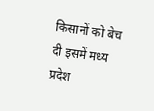किसानों को बेच दी इसमें मध्य प्रदेश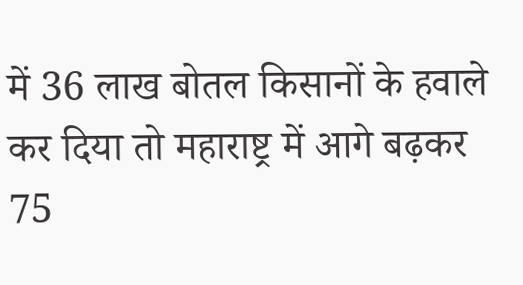में 36 लाख बोतल किसानों के हवाले कर दिया तो महाराष्ट्र में आगे बढ़कर 75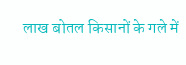लाख बोतल किसानों के गले में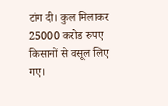टांग दी। कुल मिलाकर 25000 करोड रुपए किसानों से वसूल लिए गए।